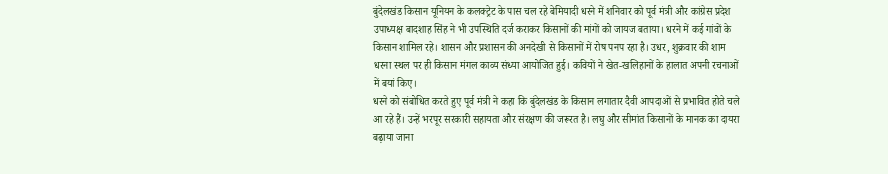बुंदेलखंड किसान यूनियन के कलक्ट्रेट के पास चल रहे बेमियादी धरने में शनिवार को पूर्व मंत्री और कांग्रेस प्रदेश उपाध्यक्ष बादशाह सिंह ने भी उपस्थिति दर्ज कराकर किसानों की मांगों को जायज बताया। धरने में कई गांवों के किसान शामिल रहे। शासन और प्रशासन की अनदेखी से किसानों में रोष पनप रहा है। उधर, शुक्रवार की शाम धरना स्थल पर ही किसान मंगल काव्य संध्या आयोजित हुई। कवियों ने खेत-खलिहानों के हालात अपनी रचनाओं में बयां किए।
धरने को संबोधित करते हुए पूर्व मंत्री ने कहा कि बुंदेलखंड के किसान लगातार दैवी आपदाओं से प्रभावित होते चले आ रहे हैं। उन्हें भरपूर सरकारी सहायता और संरक्षण की जरूरत है। लघु और सीमांत किसानों के मानक का दायरा बढ़ाया जाना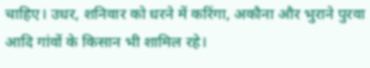चाहिए। उधर, शनिवार को धरने में करिंगा, अकौना और भुराने पुरवा आदि गांवों के किसान भी शामिल रहे।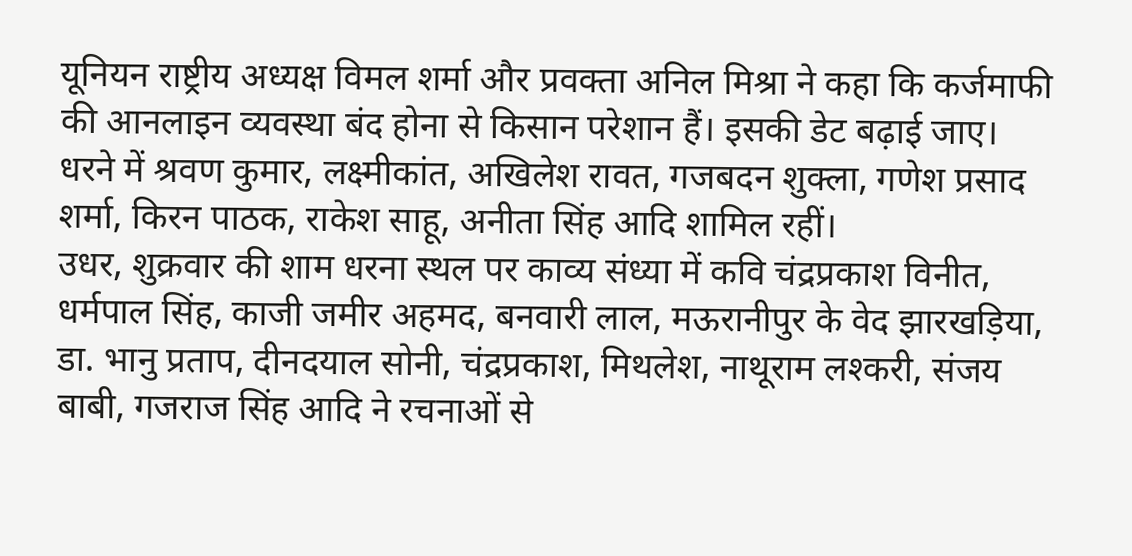यूनियन राष्ट्रीय अध्यक्ष विमल शर्मा और प्रवक्ता अनिल मिश्रा ने कहा कि कर्जमाफी की आनलाइन व्यवस्था बंद होना से किसान परेशान हैं। इसकी डेट बढ़ाई जाए। धरने में श्रवण कुमार, लक्ष्मीकांत, अखिलेश रावत, गजबदन शुक्ला, गणेश प्रसाद शर्मा, किरन पाठक, राकेश साहू, अनीता सिंह आदि शामिल रहीं।
उधर, शुक्रवार की शाम धरना स्थल पर काव्य संध्या में कवि चंद्रप्रकाश विनीत, धर्मपाल सिंह, काजी जमीर अहमद, बनवारी लाल, मऊरानीपुर के वेद झारखड़िया, डा. भानु प्रताप, दीनदयाल सोनी, चंद्रप्रकाश, मिथलेश, नाथूराम लश्करी, संजय बाबी, गजराज सिंह आदि ने रचनाओं से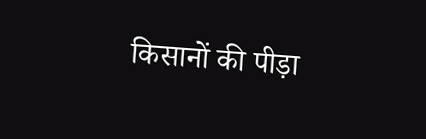किसानों की पीड़ा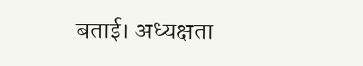बताई। अध्यक्षता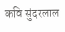कवि सुंदरलाल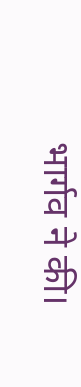भार्गव ने की।